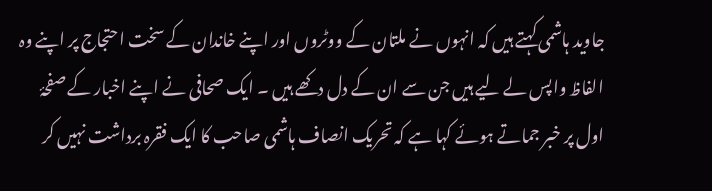جاوید ہاشمی کہتے ہیں کہ انہوں نے ملتان کے ووٹروں اور اپنے خاندان کے سخت احتجاج پر اپنے وہ الفاظ واپس لے لیے ہیں جن سے ان کے دل دکھے ہیں ۔ ایک صحافی نے اپنے اخبار کے صفحۂ اول پر خبر جماتے ہوئے کہا ہے کہ تحریک انصاف ہاشمی صاحب کا ایک فقرہ برداشت نہیں کر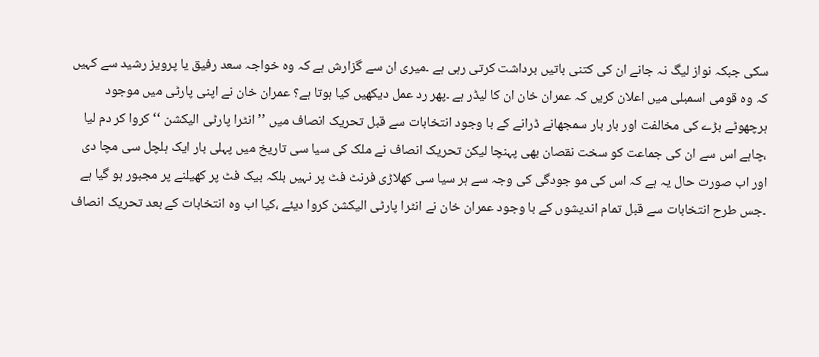سکی جبکہ نواز لیگ نہ جانے ان کی کتنی باتیں برداشت کرتی رہی ہے ۔میری ان سے گزارش ہے کہ وہ خواجہ سعد رفیق یا پرویز رشید سے کہیں کہ وہ قومی اسمبلی میں اعلان کریں کہ عمران خان ان کا لیڈر ہے ۔پھر رد عمل دیکھیں کیا ہوتا ہے؟ عمران خان نے اپنی پارٹی میں موجود ہرچھوٹے بڑے کی مخالفت اور بار بار سمجھانے ڈرانے کے با وجود انتخابات سے قبل تحریک انصاف میں ’’ انٹرا پارٹی الیکشن ‘‘ کروا کر دم لیا ،چاہے اس سے ان کی جماعت کو سخت نقصان بھی پہنچا لیکن تحریک انصاف نے ملک کی سیا سی تاریخ میں پہلی بار ایک ہلچل سی مچا دی اور اب صورت حال یہ ہے کہ اس کی مو جودگی کی وجہ سے ہر سیا سی کھلاڑی فرنٹ فٹ پر نہیں بلکہ بیک فٹ پر کھیلنے پر مجبور ہو گیا ہے ۔جس طرح انتخابات سے قبل تمام اندیشوں کے با وجود عمران خان نے انٹرا پارٹی الیکشن کروا دیئے ،کیا اب وہ انتخابات کے بعد تحریک انصاف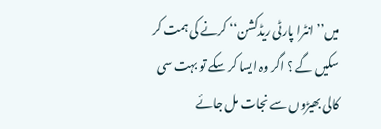میں’’ انٹرا پارٹی ریڈکشن‘‘ کرنے کی ہمت کر سکیں گے ؟ اگر وہ ایسا کر سکے تو بہت سی کالی بھیڑوں سے نجات مل جائے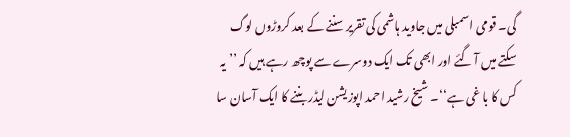گی۔ قومی اسمبلی میں جاوید ہاشمی کی تقریر سننے کے بعد کروڑوں لوگ سکتے میں آ گئے اور ابھی تک ایک دوسرے سے پوچھ رہے ہیں کہ ’’یہ کس کا با غی ہے‘‘۔ شیخ رشید احمد اپوزیشن لیڈر بننے کا ایک آسان سا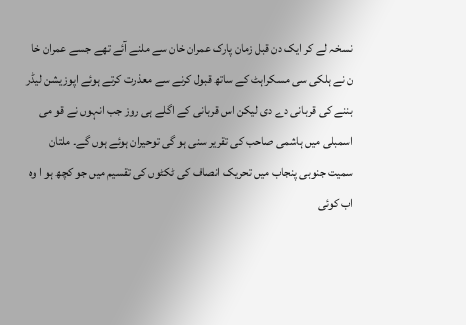نسخہ لے کر ایک دن قبل زمان پارک عمران خان سے ملنے آئے تھے جسے عمران خا ن نے ہلکی سی مسکراہٹ کے ساتھ قبول کرنے سے معذرت کرتے ہوئے اپوزیشن لیڈر بننے کی قربانی دے دی لیکن اس قربانی کے اگلے ہی روز جب انہوں نے قو می اسمبلی میں ہاشمی صاحب کی تقریر سنی ہو گی توحیران ہوئے ہوں گے۔ ملتان سمیت جنوبی پنجاب میں تحریک انصاف کی ٹکٹوں کی تقسیم میں جو کچھ ہو ا وہ اب کوئی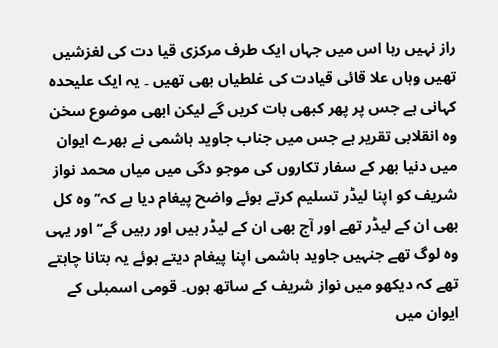راز نہیں رہا اس میں جہاں ایک طرف مرکزی قیا دت کی لغزشیں تھیں وہاں علا قائی قیادت کی غلطیاں بھی تھیں ۔ یہ ایک علیحدہ کہانی ہے جس پر پھر کبھی بات کریں گے لیکن ابھی موضوع سخن وہ انقلابی تقریر ہے جس میں جناب جاوید ہاشمی نے بھرے ایوان میں دنیا بھر کے سفار تکاروں کی موجو دگی میں میاں محمد نواز شریف کو اپنا لیڈر تسلیم کرتے ہوئے واضح پیغام دیا ہے کہ’’ وہ کل بھی ان کے لیڈر تھے اور آج بھی ان کے لیڈر ہیں اور رہیں گے‘‘ اور یہی وہ لوگ تھے جنہیں جاوید ہاشمی اپنا پیغام دیتے ہوئے یہ بتانا چاہتے تھے کہ دیکھو میں نواز شریف کے ساتھ ہوں۔ قومی اسمبلی کے ایوان میں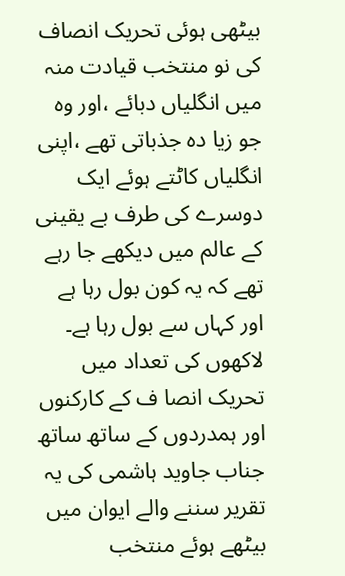بیٹھی ہوئی تحریک انصاف کی نو منتخب قیادت منہ میں انگلیاں دبائے ،اور وہ جو زیا دہ جذباتی تھے ،اپنی انگلیاں کاٹتے ہوئے ایک دوسرے کی طرف بے یقینی کے عالم میں دیکھے جا رہے تھے کہ یہ کون بول رہا ہے اور کہاں سے بول رہا ہے۔ لاکھوں کی تعداد میں تحریک انصا ف کے کارکنوں اور ہمدردوں کے ساتھ ساتھ جناب جاوید ہاشمی کی یہ تقریر سننے والے ایوان میں بیٹھے ہوئے منتخب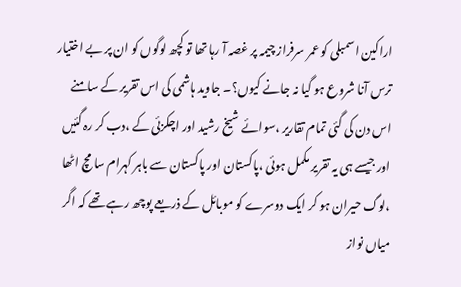اراکین اسمبلی کو عمر سرفراز چیمہ پر غصہ آ رہا تھا تو کچھ لوگوں کو ان پر بے اختیار ترس آنا شروع ہو گیا نہ جانے کیوں؟۔ جاوید ہاشمی کی اس تقریر کے سامنے اس دن کی گئی تمام تقاریر ،سوائے شیخ رشید اور اچکزئی کے ،دب کر رہ گئیں اور جیسے ہی یہ تقریر مکمل ہوئی ،پاکستان اور پاکستان سے باہر کہرام سا مچ اٹھا ،لوگ حیران ہو کر ایک دوسرے کو موبائل کے ذریعے پوچھ رہے تھے کہ اگر میاں نواز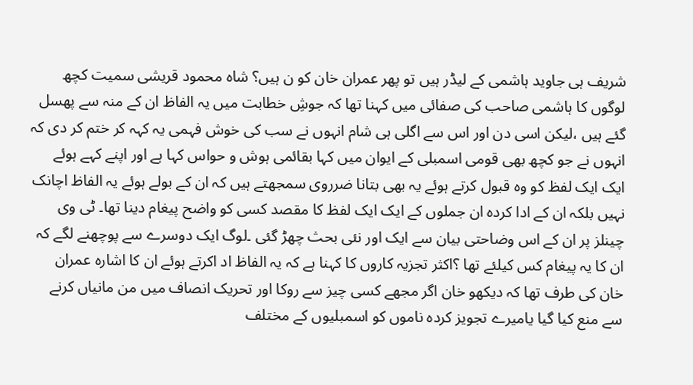شریف ہی جاوید ہاشمی کے لیڈر ہیں تو پھر عمران خان کو ن ہیں؟ شاہ محمود قریشی سمیت کچھ لوگوں کا ہاشمی صاحب کی صفائی میں کہنا تھا کہ جوشِ خطابت میں یہ الفاظ ان کے منہ سے پھسل گئے ہیں ،لیکن اسی دن اور اس سے اگلی ہی شام انہوں نے سب کی خوش فہمی یہ کہہ کر ختم کر دی کہ انہوں نے جو کچھ بھی قومی اسمبلی کے ایوان میں کہا بقائمی ہوش و حواس کہا ہے اور اپنے کہے ہوئے ایک ایک لفظ کو وہ قبول کرتے ہوئے یہ بھی بتانا ضرروی سمجھتے ہیں کہ ان کے بولے ہوئے یہ الفاظ اچانک نہیں بلکہ ان کے ادا کردہ ان جملوں کے ایک ایک لفظ کا مقصد کسی کو واضح پیغام دینا تھا۔ ٹی وی چینلز پر ان کے اس وضاحتی بیان سے ایک اور نئی بحث چھڑ گئی ۔لوگ ایک دوسرے سے پوچھنے لگے کہ ان کا یہ پیغام کس کیلئے تھا ؟اکثر تجزیہ کاروں کا کہنا ہے کہ یہ الفاظ اد اکرتے ہوئے ان کا اشارہ عمران خان کی طرف تھا کہ دیکھو خان اگر مجھے کسی چیز سے روکا اور تحریک انصاف میں من مانیاں کرنے سے منع کیا گیا یامیرے تجویز کردہ ناموں کو اسمبلیوں کے مختلف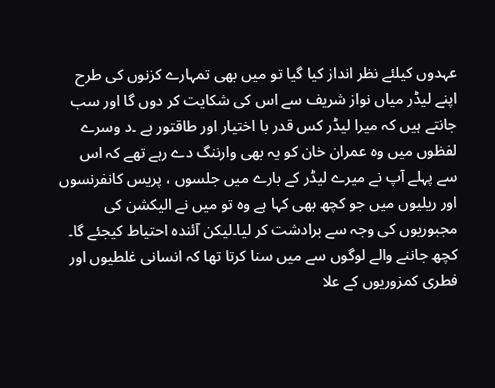عہدوں کیلئے نظر انداز کیا گیا تو میں بھی تمہارے کزنوں کی طرح اپنے لیڈر میاں نواز شریف سے اس کی شکایت کر دوں گا اور سب جانتے ہیں کہ میرا لیڈر کس قدر با اختیار اور طاقتور ہے ۔د وسرے لفظوں میں وہ عمران خان کو یہ بھی وارننگ دے رہے تھے کہ اس سے پہلے آپ نے میرے لیڈر کے بارے میں جلسوں ، پریس کانفرنسوں اور ریلیوں میں جو کچھ بھی کہا ہے وہ تو میں نے الیکشن کی مجبوریوں کی وجہ سے برادشت کر لیا۔لیکن آئندہ احتیاط کیجئے گا۔ کچھ جاننے والے لوگوں سے میں سنا کرتا تھا کہ انسانی غلطیوں اور فطری کمزوریوں کے علا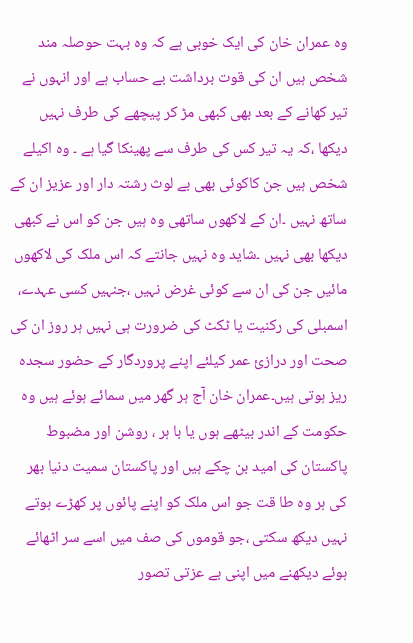وہ عمران خان کی ایک خوبی ہے کہ وہ بہت حوصلہ مند شخص ہیں ان کی قوت برداشت بے حساب ہے اور انہوں نے تیر کھانے کے بعد بھی کبھی مڑ کر پیچھے کی طرف نہیں دیکھا ،کہ یہ تیر کس کی طرف سے پھینکا گیا ہے ۔ وہ اکیلے شخص ہیں جن کاکوئی بھی بے لوث رشتہ دار اور عزیز ان کے ساتھ نہیں ۔ان کے لاکھوں ساتھی وہ ہیں جن کو اس نے کبھی دیکھا بھی نہیں ۔شاید وہ نہیں جانتے کہ اس ملک کی لاکھوں مائیں جن کی ان سے کوئی غرض نہیں ،جنہیں کسی عہدے، اسمبلی کی رکنیت یا ٹکٹ کی ضرورت ہی نہیں ہر روز ان کی صحت اور درازیٔ عمر کیلئے اپنے پروردگار کے حضور سجدہ ریز ہوتی ہیں۔عمران خان آج ہر گھر میں سمائے ہوئے ہیں وہ حکومت کے اندر بیٹھے ہوں یا با ہر ، روشن اور مضبوط پاکستان کی امید بن چکے ہیں اور پاکستان سمیت دنیا بھر کی ہر وہ طا قت جو اس ملک کو اپنے پائوں پر کھڑے ہوتے نہیں دیکھ سکتی ،جو قوموں کی صف میں اسے سر اٹھائے ہوئے دیکھنے میں اپنی بے عزتی تصور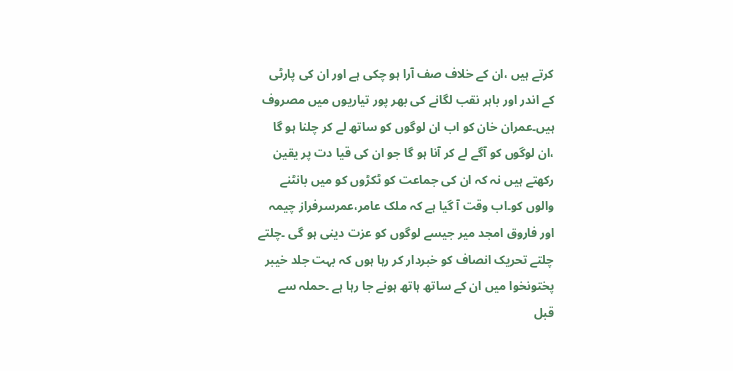کرتے ہیں ،ان کے خلاف صف آرا ہو چکی ہے اور ان کی پارٹی کے اندر اور باہر نقب لگانے کی بھر پور تیاریوں میں مصروف ہیں۔عمران خان کو اب ان لوگوں کو ساتھ لے کر چلنا ہو گا ،ان لوگوں کو آگے لے کر آنا ہو گا جو ان کی قیا دت پر یقین رکھتے ہیں نہ کہ ان کی جماعت کو ٹکڑوں کو میں بانٹنے والوں کو۔اب وقت آ گیا ہے کہ ملک عامر،عمرسرفراز چیمہ اور فاروق امجد میر جیسے لوگوں کو عزت دینی ہو گی ۔چلتے چلتے تحریک انصاف کو خبردار کر رہا ہوں کہ بہت جلد خیبر پختونخوا میں ان کے ساتھ ہاتھ ہونے جا رہا ہے ۔حملہ سے قبل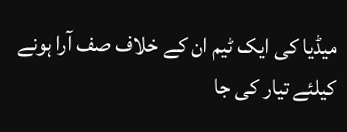میڈیا کی ایک ٹیم ان کے خلاف صف آرا ہونے کیلئے تیار کی جا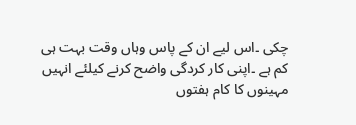چکی ۔اس لیے ان کے پاس وہاں وقت بہت ہی کم ہے ۔اپنی کار کردگی واضح کرنے کیلئے انہیں مہینوں کا کام ہفتوں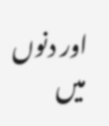اور دنوں میں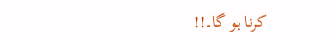کرنا ہو گا۔!!